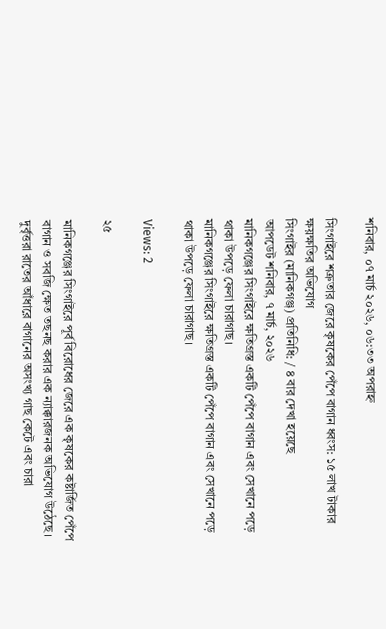শনিবার, ০৭ মার্চ ২০২৬, ০৬:৩৩ অপরাহ্ন

সিংগাইরে শত্রুতার জেরে কৃষকের পেঁপে বাগান ধ্বংস: ১৫ লাখ টাকার ক্ষয়ক্ষতির অভিযোগ
সিংগাইর (মানিকগঞ্জ) প্রতিনিধি: / ৪ বার দেখা হয়েছে
আপডেট শনিবার, ৭ মার্চ, ২০২৬
মানিকগঞ্জের সিংগাইরে ক্ষতিগ্রস্ত একটি পেঁপে বাগান এবং সেখানে পড়ে থাকা উপড়ে ফেলা চারাগাছ।
মানিকগঞ্জের সিংগাইরে ক্ষতিগ্রস্ত একটি পেঁপে বাগান এবং সেখানে পড়ে থাকা উপড়ে ফেলা চারাগাছ।

Views: 2

২৫

মানিকগঞ্জের সিংগাইরে পূর্ব বিরোধের জেরে এক কৃষকের কষ্টার্জিত পেঁপে বাগান ও সবজি ক্ষেত তছনছ করার এক ন্যাক্কারজনক অভিযোগ উঠেছে। দুর্বৃত্তরা রাতের আঁধারে বাগানের অসংখ্য গাছ কেটে এবং চারা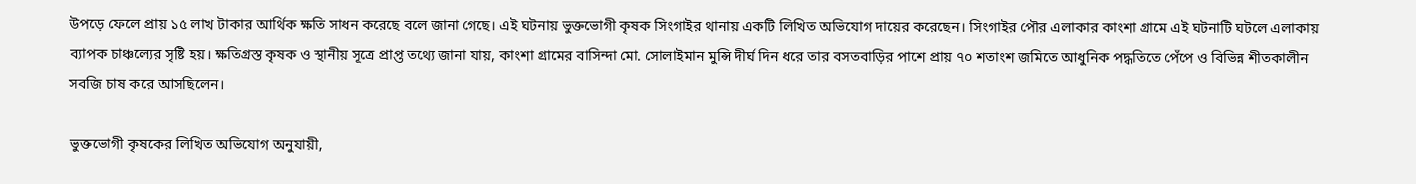উপড়ে ফেলে প্রায় ১৫ লাখ টাকার আর্থিক ক্ষতি সাধন করেছে বলে জানা গেছে। এই ঘটনায় ভুক্তভোগী কৃষক সিংগাইর থানায় একটি লিখিত অভিযোগ দায়ের করেছেন। সিংগাইর পৌর এলাকার কাংশা গ্রামে এই ঘটনাটি ঘটলে এলাকায় ব্যাপক চাঞ্চল্যের সৃষ্টি হয়। ক্ষতিগ্রস্ত কৃষক ও স্থানীয় সূত্রে প্রাপ্ত তথ্যে জানা যায়, কাংশা গ্রামের বাসিন্দা মো. সোলাইমান মুন্সি দীর্ঘ দিন ধরে তার বসতবাড়ির পাশে প্রায় ৭০ শতাংশ জমিতে আধুনিক পদ্ধতিতে পেঁপে ও বিভিন্ন শীতকালীন সবজি চাষ করে আসছিলেন।

ভুক্তভোগী কৃষকের লিখিত অভিযোগ অনুযায়ী,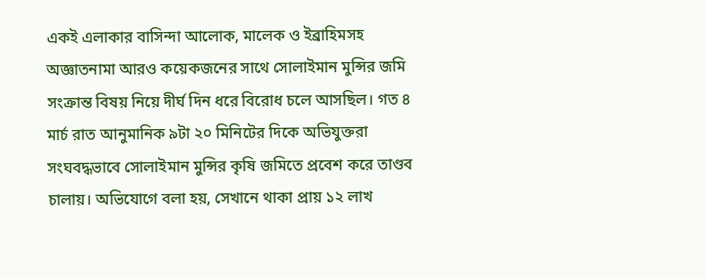একই এলাকার বাসিন্দা আলোক, মালেক ও ইব্রাহিমসহ অজ্ঞাতনামা আরও কয়েকজনের সাথে সোলাইমান মুন্সির জমি সংক্রান্ত বিষয় নিয়ে দীর্ঘ দিন ধরে বিরোধ চলে আসছিল। গত ৪ মার্চ রাত আনুমানিক ৯টা ২০ মিনিটের দিকে অভিযুক্তরা সংঘবদ্ধভাবে সোলাইমান মুন্সির কৃষি জমিতে প্রবেশ করে তাণ্ডব চালায়। অভিযোগে বলা হয়, সেখানে থাকা প্রায় ১২ লাখ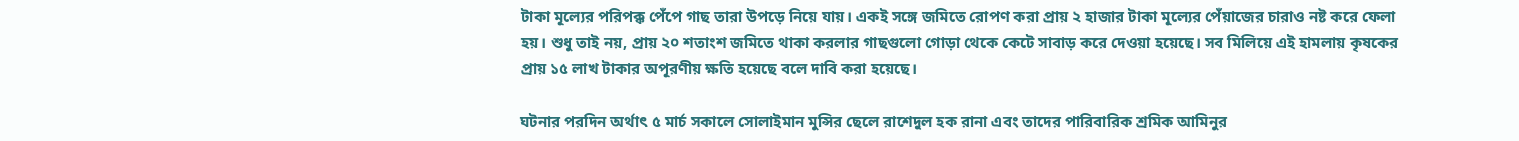টাকা মূল্যের পরিপক্ক পেঁপে গাছ তারা উপড়ে নিয়ে যায়। একই সঙ্গে জমিতে রোপণ করা প্রায় ২ হাজার টাকা মূল্যের পেঁয়াজের চারাও নষ্ট করে ফেলা হয়। শুধু তাই নয়, প্রায় ২০ শতাংশ জমিতে থাকা করলার গাছগুলো গোড়া থেকে কেটে সাবাড় করে দেওয়া হয়েছে। সব মিলিয়ে এই হামলায় কৃষকের প্রায় ১৫ লাখ টাকার অপূরণীয় ক্ষতি হয়েছে বলে দাবি করা হয়েছে।

ঘটনার পরদিন অর্থাৎ ৫ মার্চ সকালে সোলাইমান মুন্সির ছেলে রাশেদুল হক রানা এবং তাদের পারিবারিক শ্রমিক আমিনুর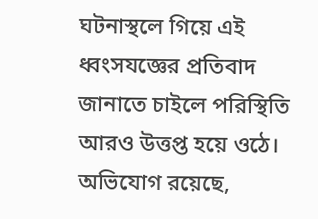ঘটনাস্থলে গিয়ে এই ধ্বংসযজ্ঞের প্রতিবাদ জানাতে চাইলে পরিস্থিতি আরও উত্তপ্ত হয়ে ওঠে। অভিযোগ রয়েছে,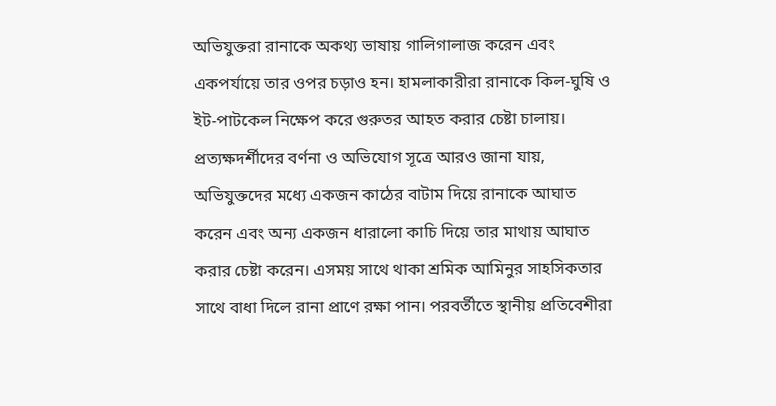অভিযুক্তরা রানাকে অকথ্য ভাষায় গালিগালাজ করেন এবং একপর্যায়ে তার ওপর চড়াও হন। হামলাকারীরা রানাকে কিল-ঘুষি ও ইট-পাটকেল নিক্ষেপ করে গুরুতর আহত করার চেষ্টা চালায়। প্রত্যক্ষদর্শীদের বর্ণনা ও অভিযোগ সূত্রে আরও জানা যায়, অভিযুক্তদের মধ্যে একজন কাঠের বাটাম দিয়ে রানাকে আঘাত করেন এবং অন্য একজন ধারালো কাচি দিয়ে তার মাথায় আঘাত করার চেষ্টা করেন। এসময় সাথে থাকা শ্রমিক আমিনুর সাহসিকতার সাথে বাধা দিলে রানা প্রাণে রক্ষা পান। পরবর্তীতে স্থানীয় প্রতিবেশীরা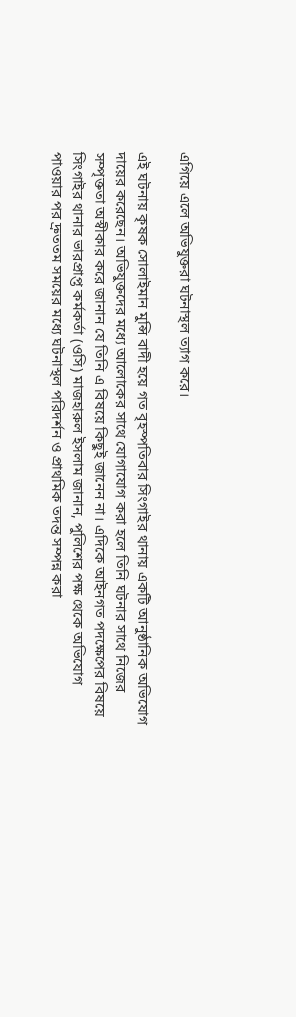এগিয়ে এলে অভিযুক্তরা ঘটনাস্থল ত্যাগ করে।

এই ঘটনায় কৃষক সোলাইমান মুন্সি বাদী হয়ে গত বৃহস্পতিবার সিংগাইর থানায় একটি আনুষ্ঠানিক অভিযোগ দায়ের করেছেন। অভিযুক্তদের মধ্যে আলোকের সাথে যোগাযোগ করা হলে তিনি ঘটনার সাথে নিজের সম্পৃক্ততা অস্বীকার করে জানান যে তিনি এ বিষয়ে কিছুই জানেন না। এদিকে আইনগত পদক্ষেপের বিষয়ে সিংগাইর থানার ভারপ্রাপ্ত কর্মকর্তা (ওসি) মাজহারুল ইসলাম জানান, পুলিশের পক্ষ থেকে অভিযোগ পাওয়ার পর দ্রুততম সময়ের মধ্যে ঘটনাস্থল পরিদর্শন ও প্রাথমিক তদন্ত সম্পন্ন করা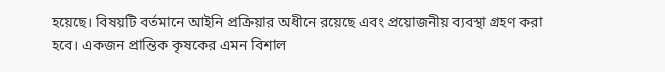হয়েছে। বিষয়টি বর্তমানে আইনি প্রক্রিয়ার অধীনে রয়েছে এবং প্রয়োজনীয় ব্যবস্থা গ্রহণ করা হবে। একজন প্রান্তিক কৃষকের এমন বিশাল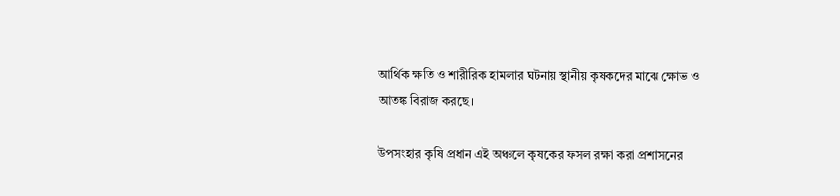আর্থিক ক্ষতি ও শারীরিক হামলার ঘটনায় স্থানীয় কৃষকদের মাঝে ক্ষোভ ও আতঙ্ক বিরাজ করছে।

উপসংহার কৃষি প্রধান এই অঞ্চলে কৃষকের ফসল রক্ষা করা প্রশাসনের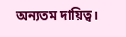অন্যতম দায়িত্ব।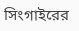সিংগাইরের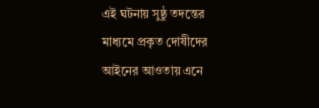এই ঘটনায় সুষ্ঠু তদন্তের মাধ্যমে প্রকৃত দোষীদের আইনের আওতায় এনে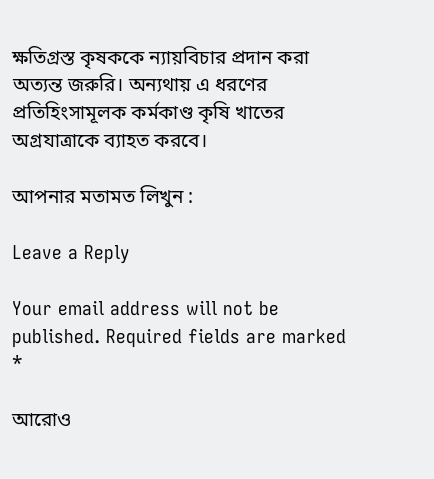ক্ষতিগ্রস্ত কৃষককে ন্যায়বিচার প্রদান করা অত্যন্ত জরুরি। অন্যথায় এ ধরণের প্রতিহিংসামূলক কর্মকাণ্ড কৃষি খাতের অগ্রযাত্রাকে ব্যাহত করবে।

আপনার মতামত লিখুন :

Leave a Reply

Your email address will not be published. Required fields are marked *

আরোও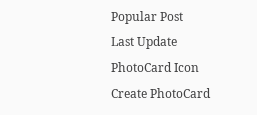Popular Post
Last Update
PhotoCard Icon
Create PhotoCard